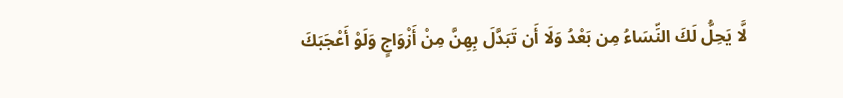لَّا يَحِلُّ لَكَ النِّسَاءُ مِن بَعْدُ وَلَا أَن تَبَدَّلَ بِهِنَّ مِنْ أَزْوَاجٍ وَلَوْ أَعْجَبَكَ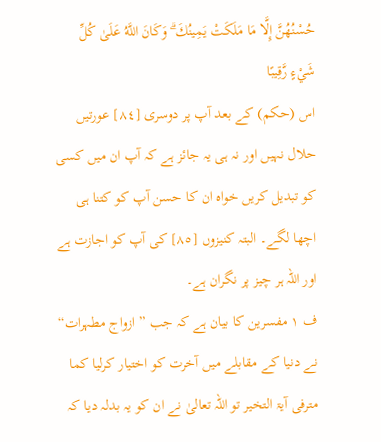حُسْنُهُنَّ إِلَّا مَا مَلَكَتْ يَمِينُكَ ۗ وَكَانَ اللَّهُ عَلَىٰ كُلِّ شَيْءٍ رَّقِيبًا
اس (حکم) کے بعد آپ پر دوسری [٨٤] عورتیں حلال نہیں اور نہ ہی یہ جائز ہے کہ آپ ان میں کسی کو تبدیل کریں خواہ ان کا حسن آپ کو کتنا ہی اچھا لگے۔ البتہ کنیزوں [٨٥] کی آپ کو اجازت ہے اور اللہ ہر چیز پر نگران ہے۔
ف ١ مفسرین کا بیان ہے کہ جب ” ازواج مطہرات“ نے دنیا کے مقابلے میں آخرت کو اختیار کرلیا کما مترفی آیۃ التخیر تو اللہ تعالیٰ نے ان کو یہ بدلہ دیا کہ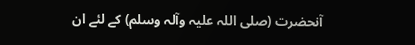آنحضرت (صلی اللہ علیہ وآلہ وسلم) کے لئے ان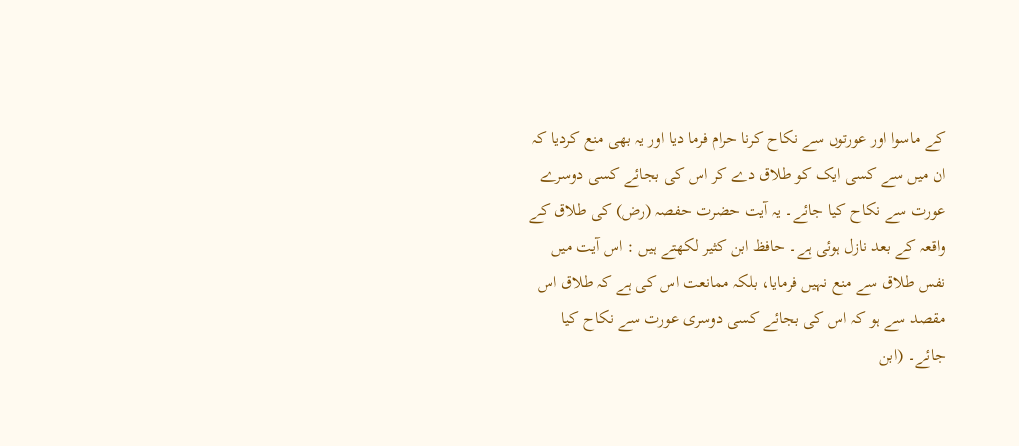کے ماسوا اور عورتوں سے نکاح کرنا حرام فرما دیا اور یہ بھی منع کردیا کہ ان میں سے کسی ایک کو طلاق دے کر اس کی بجائے کسی دوسرے عورت سے نکاح کیا جائے۔ یہ آیت حضرت حفصہ (رض) کی طلاق کے واقعہ کے بعد نازل ہوئی ہے۔ حافظ ابن کثیر لکھتے ہیں : اس آیت میں نفس طلاق سے منع نہیں فرمایا، بلکہ ممانعت اس کی ہے کہ طلاق اس مقصد سے ہو کہ اس کی بجائے کسی دوسری عورت سے نکاح کیا جائے۔ (ابن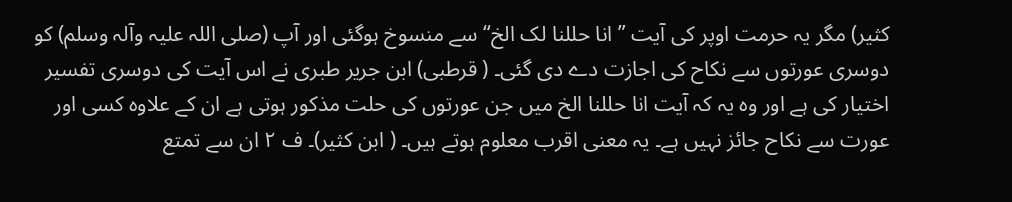کثیر) مگر یہ حرمت اوپر کی آیت ” انا حللنا لک الخ“ سے منسوخ ہوگئی اور آپ (صلی اللہ علیہ وآلہ وسلم) کو دوسری عورتوں سے نکاح کی اجازت دے دی گئی۔ ( قرطبی) ابن جریر طبری نے اس آیت کی دوسری تفسیر اختیار کی ہے اور وہ یہ کہ آیت انا حللنا الخ میں جن عورتوں کی حلت مذکور ہوتی ہے ان کے علاوہ کسی اور عورت سے نکاح جائز نہیں ہے۔ یہ معنی اقرب معلوم ہوتے ہیں۔ ( ابن کثیر)۔ ف ٢ ان سے تمتع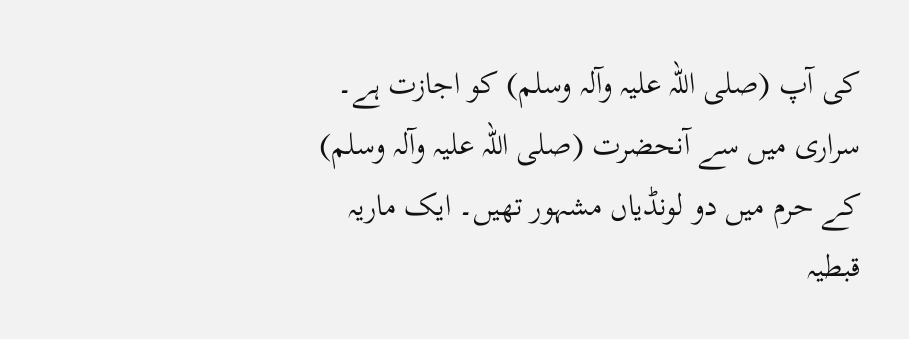کی آپ (صلی اللہ علیہ وآلہ وسلم) کو اجازت ہے۔ سراری میں سے آنحضرت (صلی اللہ علیہ وآلہ وسلم) کے حرم میں دو لونڈیاں مشہور تھیں۔ ایک ماریہ قبطیہ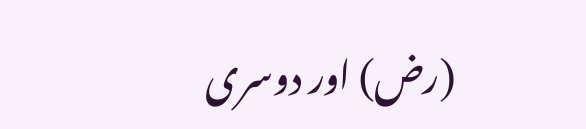(رض) اور دوسری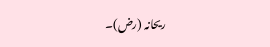ریحانہ (رض)۔